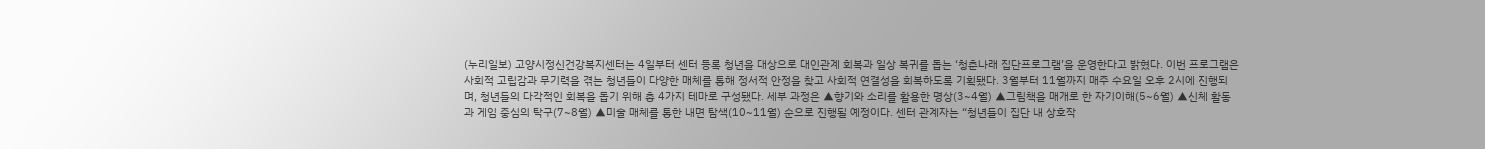(누리일보) 고양시정신건강복지센터는 4일부터 센터 등록 청년을 대상으로 대인관계 회복과 일상 복귀를 돕는 ‘청춘나래 집단프로그램’을 운영한다고 밝혔다. 이번 프로그램은 사회적 고립감과 무기력을 겪는 청년들이 다양한 매체를 통해 정서적 안정을 찾고 사회적 연결성을 회복하도록 기획됐다. 3월부터 11월까지 매주 수요일 오후 2시에 진행되며, 청년들의 다각적인 회복을 돕기 위해 총 4가지 테마로 구성됐다. 세부 과정은 ▲향기와 소리를 활용한 명상(3~4월) ▲그림책을 매개로 한 자기이해(5~6월) ▲신체 활동과 게임 중심의 탁구(7~8월) ▲미술 매체를 통한 내면 탐색(10~11월) 순으로 진행될 예정이다. 센터 관계자는 “청년들이 집단 내 상호작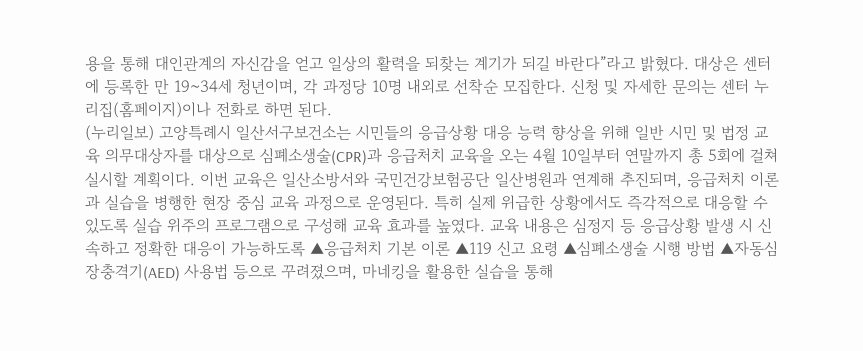용을 통해 대인관계의 자신감을 얻고 일상의 활력을 되찾는 계기가 되길 바란다”라고 밝혔다. 대상은 센터에 등록한 만 19~34세 청년이며, 각 과정당 10명 내외로 선착순 모집한다. 신청 및 자세한 문의는 센터 누리집(홈페이지)이나 전화로 하면 된다.
(누리일보) 고양특례시 일산서구보건소는 시민들의 응급상황 대응 능력 향상을 위해 일반 시민 및 법정 교육 의무대상자를 대상으로 심폐소생술(CPR)과 응급처치 교육을 오는 4월 10일부터 연말까지 총 5회에 걸쳐 실시할 계획이다. 이번 교육은 일산소방서와 국민건강보험공단 일산병원과 연계해 추진되며, 응급처치 이론과 실습을 병행한 현장 중심 교육 과정으로 운영된다. 특히 실제 위급한 상황에서도 즉각적으로 대응할 수 있도록 실습 위주의 프로그램으로 구성해 교육 효과를 높였다. 교육 내용은 심정지 등 응급상황 발생 시 신속하고 정확한 대응이 가능하도록 ▲응급처치 기본 이론 ▲119 신고 요령 ▲심폐소생술 시행 방법 ▲자동심장충격기(AED) 사용법 등으로 꾸려졌으며, 마네킹을 활용한 실습을 통해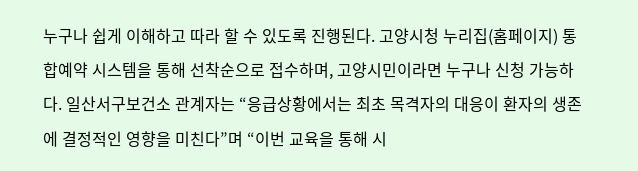누구나 쉽게 이해하고 따라 할 수 있도록 진행된다. 고양시청 누리집(홈페이지) 통합예약 시스템을 통해 선착순으로 접수하며, 고양시민이라면 누구나 신청 가능하다. 일산서구보건소 관계자는 “응급상황에서는 최초 목격자의 대응이 환자의 생존에 결정적인 영향을 미친다”며 “이번 교육을 통해 시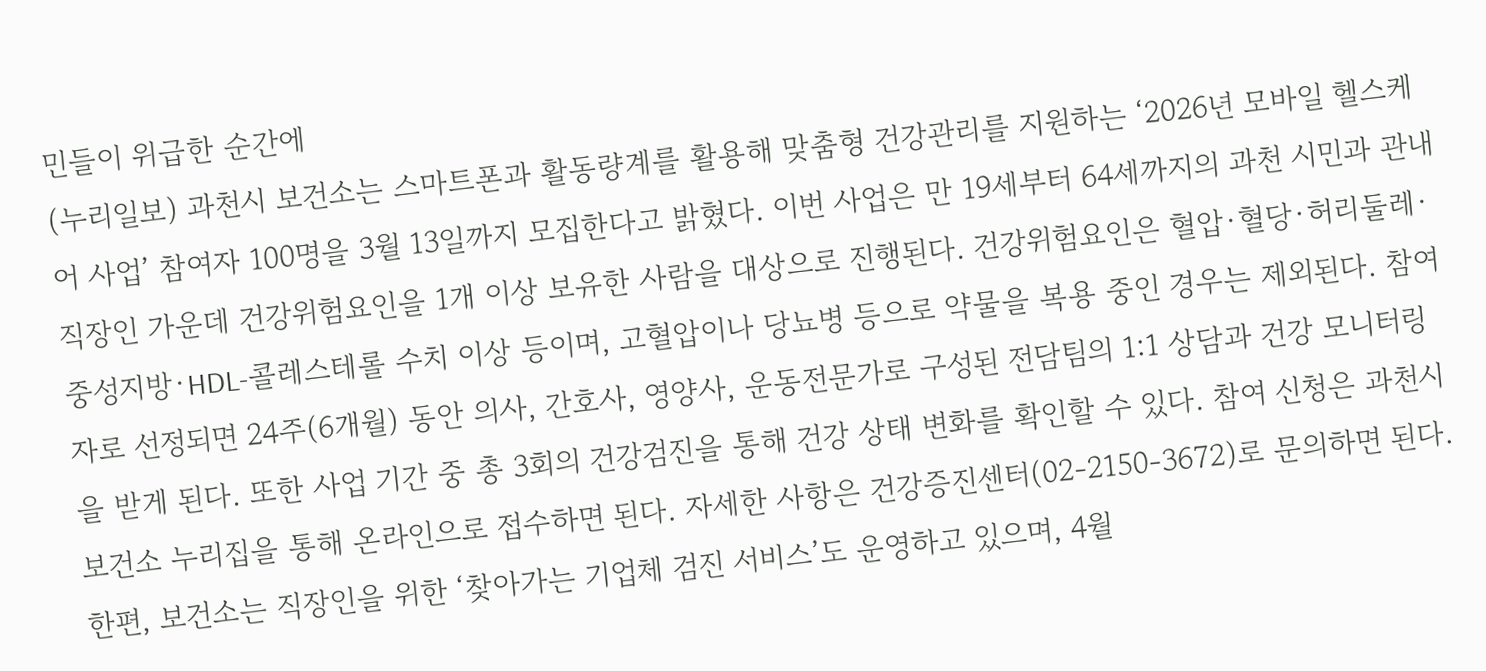민들이 위급한 순간에
(누리일보) 과천시 보건소는 스마트폰과 활동량계를 활용해 맞춤형 건강관리를 지원하는 ‘2026년 모바일 헬스케어 사업’ 참여자 100명을 3월 13일까지 모집한다고 밝혔다. 이번 사업은 만 19세부터 64세까지의 과천 시민과 관내 직장인 가운데 건강위험요인을 1개 이상 보유한 사람을 대상으로 진행된다. 건강위험요인은 혈압·혈당·허리둘레·중성지방·HDL-콜레스테롤 수치 이상 등이며, 고혈압이나 당뇨병 등으로 약물을 복용 중인 경우는 제외된다. 참여자로 선정되면 24주(6개월) 동안 의사, 간호사, 영양사, 운동전문가로 구성된 전담팀의 1:1 상담과 건강 모니터링을 받게 된다. 또한 사업 기간 중 총 3회의 건강검진을 통해 건강 상태 변화를 확인할 수 있다. 참여 신청은 과천시 보건소 누리집을 통해 온라인으로 접수하면 된다. 자세한 사항은 건강증진센터(02-2150-3672)로 문의하면 된다. 한편, 보건소는 직장인을 위한 ‘찾아가는 기업체 검진 서비스’도 운영하고 있으며, 4월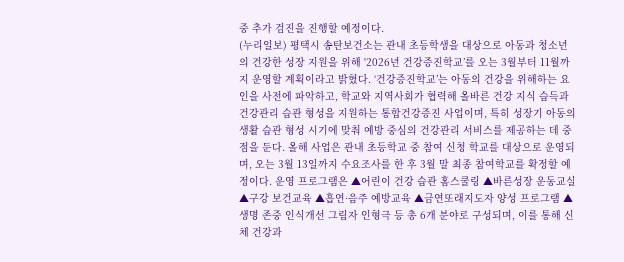중 추가 검진을 진행할 예정이다.
(누리일보) 평택시 송탄보건소는 관내 초등학생을 대상으로 아동과 청소년의 건강한 성장 지원을 위해 '2026년 건강증진학교’를 오는 3월부터 11월까지 운영할 계획이라고 밝혔다. ‘건강증진학교’는 아동의 건강을 위해하는 요인을 사전에 파악하고, 학교와 지역사회가 협력해 올바른 건강 지식 습득과 건강관리 습관 형성을 지원하는 통합건강증진 사업이며, 특히 성장기 아동의 생활 습관 형성 시기에 맞춰 예방 중심의 건강관리 서비스를 제공하는 데 중점을 둔다. 올해 사업은 관내 초등학교 중 참여 신청 학교를 대상으로 운영되며, 오는 3월 13일까지 수요조사를 한 후 3월 말 최종 참여학교를 확정할 예정이다. 운영 프로그램은 ▲어린이 건강 습관 홈스쿨링 ▲바른성장 운동교실 ▲구강 보건교육 ▲흡연·음주 예방교육 ▲금연또래지도자 양성 프로그램 ▲생명 존중 인식개선 그림자 인형극 등 총 6개 분야로 구성되며, 이를 통해 신체 건강과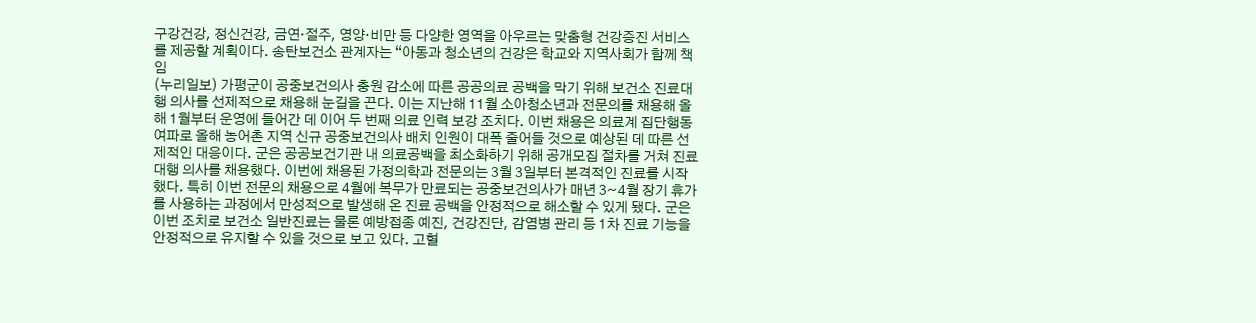구강건강, 정신건강, 금연·절주, 영양·비만 등 다양한 영역을 아우르는 맞춤형 건강증진 서비스를 제공할 계획이다. 송탄보건소 관계자는 “아동과 청소년의 건강은 학교와 지역사회가 함께 책임
(누리일보) 가평군이 공중보건의사 충원 감소에 따른 공공의료 공백을 막기 위해 보건소 진료대행 의사를 선제적으로 채용해 눈길을 끈다. 이는 지난해 11월 소아청소년과 전문의를 채용해 올해 1월부터 운영에 들어간 데 이어 두 번째 의료 인력 보강 조치다. 이번 채용은 의료계 집단행동 여파로 올해 농어촌 지역 신규 공중보건의사 배치 인원이 대폭 줄어들 것으로 예상된 데 따른 선제적인 대응이다. 군은 공공보건기관 내 의료공백을 최소화하기 위해 공개모집 절차를 거쳐 진료대행 의사를 채용했다. 이번에 채용된 가정의학과 전문의는 3월 3일부터 본격적인 진료를 시작했다. 특히 이번 전문의 채용으로 4월에 복무가 만료되는 공중보건의사가 매년 3~4월 장기 휴가를 사용하는 과정에서 만성적으로 발생해 온 진료 공백을 안정적으로 해소할 수 있게 됐다. 군은 이번 조치로 보건소 일반진료는 물론 예방접종 예진, 건강진단, 감염병 관리 등 1차 진료 기능을 안정적으로 유지할 수 있을 것으로 보고 있다. 고혈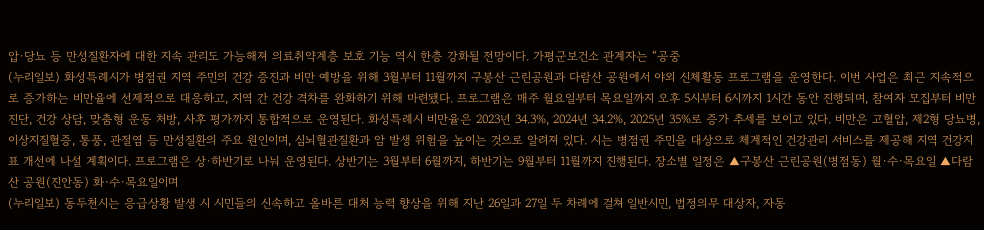압·당뇨 등 만성질환자에 대한 지속 관리도 가능해져 의료취약계층 보호 기능 역시 한층 강화될 전망이다. 가평군보건소 관계자는 “공중
(누리일보) 화성특례시가 병점권 지역 주민의 건강 증진과 비만 예방을 위해 3월부터 11월까지 구봉산 근린공원과 다람산 공원에서 야외 신체활동 프로그램을 운영한다. 이번 사업은 최근 지속적으로 증가하는 비만율에 선제적으로 대응하고, 지역 간 건강 격차를 완화하기 위해 마련됐다. 프로그램은 매주 월요일부터 목요일까지 오후 5시부터 6시까지 1시간 동안 진행되며, 참여자 모집부터 비만 진단, 건강 상담, 맞춤형 운동 처방, 사후 평가까지 통합적으로 운영된다. 화성특례시 비만율은 2023년 34.3%, 2024년 34.2%, 2025년 35%로 증가 추세를 보이고 있다. 비만은 고혈압, 제2형 당뇨병, 이상지질혈증, 통풍, 관절염 등 만성질환의 주요 원인이며, 심뇌혈관질환과 암 발생 위험을 높이는 것으로 알려져 있다. 시는 병점권 주민을 대상으로 체계적인 건강관리 서비스를 제공해 지역 건강지표 개선에 나설 계획이다. 프로그램은 상·하반기로 나눠 운영된다. 상반기는 3월부터 6월까지, 하반기는 9월부터 11월까지 진행된다. 장소별 일정은 ▲구봉산 근린공원(병점동) 월·수·목요일 ▲다람산 공원(진안동) 화·수·목요일이며
(누리일보) 동두천시는 응급상황 발생 시 시민들의 신속하고 올바른 대처 능력 향상을 위해 지난 26일과 27일 두 차례에 걸쳐 일반시민, 법정의무 대상자, 자동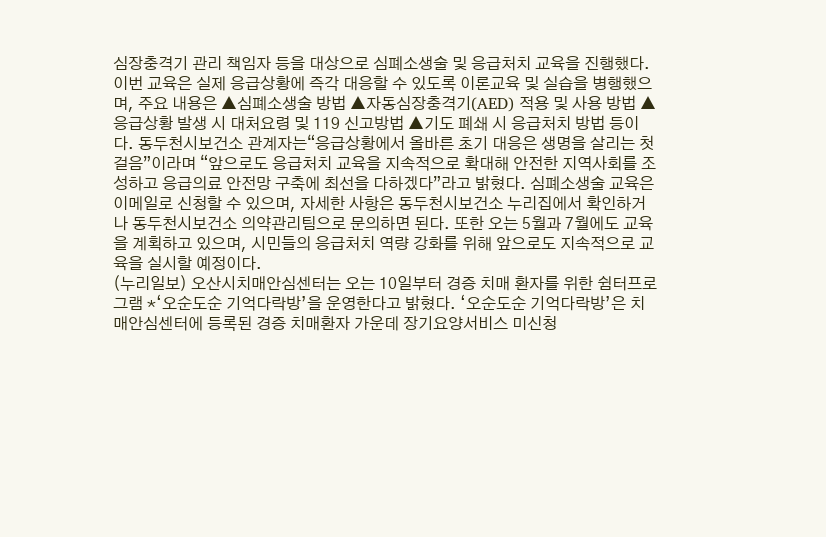심장충격기 관리 책임자 등을 대상으로 심폐소생술 및 응급처치 교육을 진행했다. 이번 교육은 실제 응급상황에 즉각 대응할 수 있도록 이론교육 및 실습을 병행했으며, 주요 내용은 ▲심폐소생술 방법 ▲자동심장충격기(AED) 적용 및 사용 방법 ▲응급상황 발생 시 대처요령 및 119 신고방법 ▲기도 폐쇄 시 응급처치 방법 등이다. 동두천시보건소 관계자는“응급상황에서 올바른 초기 대응은 생명을 살리는 첫걸음”이라며 “앞으로도 응급처치 교육을 지속적으로 확대해 안전한 지역사회를 조성하고 응급의료 안전망 구축에 최선을 다하겠다”라고 밝혔다. 심폐소생술 교육은 이메일로 신청할 수 있으며, 자세한 사항은 동두천시보건소 누리집에서 확인하거나 동두천시보건소 의약관리팀으로 문의하면 된다. 또한 오는 5월과 7월에도 교육을 계획하고 있으며, 시민들의 응급처치 역량 강화를 위해 앞으로도 지속적으로 교육을 실시할 예정이다.
(누리일보) 오산시치매안심센터는 오는 10일부터 경증 치매 환자를 위한 쉼터프로그램 *‘오순도순 기억다락방’을 운영한다고 밝혔다. ‘오순도순 기억다락방’은 치매안심센터에 등록된 경증 치매환자 가운데 장기요양서비스 미신청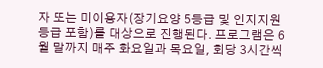자 또는 미이용자(장기요양 5등급 및 인지지원등급 포함)를 대상으로 진행된다. 프로그램은 6월 말까지 매주 화요일과 목요일, 회당 3시간씩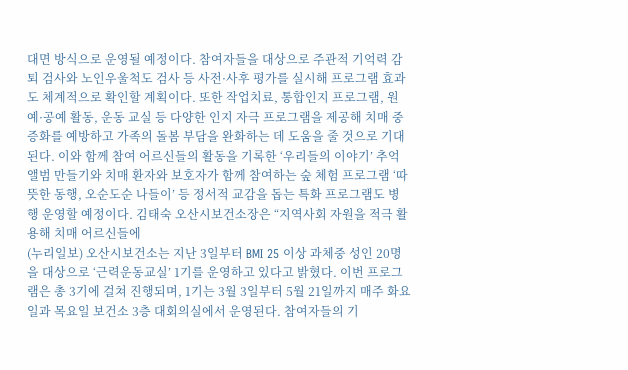대면 방식으로 운영될 예정이다. 참여자들을 대상으로 주관적 기억력 감퇴 검사와 노인우울척도 검사 등 사전·사후 평가를 실시해 프로그램 효과도 체계적으로 확인할 계획이다. 또한 작업치료, 통합인지 프로그램, 원예·공예 활동, 운동 교실 등 다양한 인지 자극 프로그램을 제공해 치매 중증화를 예방하고 가족의 돌봄 부담을 완화하는 데 도움을 줄 것으로 기대된다. 이와 함께 참여 어르신들의 활동을 기록한 ‘우리들의 이야기’ 추억앨범 만들기와 치매 환자와 보호자가 함께 참여하는 숲 체험 프로그램 ‘따뜻한 동행, 오순도순 나들이’ 등 정서적 교감을 돕는 특화 프로그램도 병행 운영할 예정이다. 김태숙 오산시보건소장은 “지역사회 자원을 적극 활용해 치매 어르신들에
(누리일보) 오산시보건소는 지난 3일부터 BMI 25 이상 과체중 성인 20명을 대상으로 ‘근력운동교실’ 1기를 운영하고 있다고 밝혔다. 이번 프로그램은 총 3기에 걸쳐 진행되며, 1기는 3월 3일부터 5월 21일까지 매주 화요일과 목요일 보건소 3층 대회의실에서 운영된다. 참여자들의 기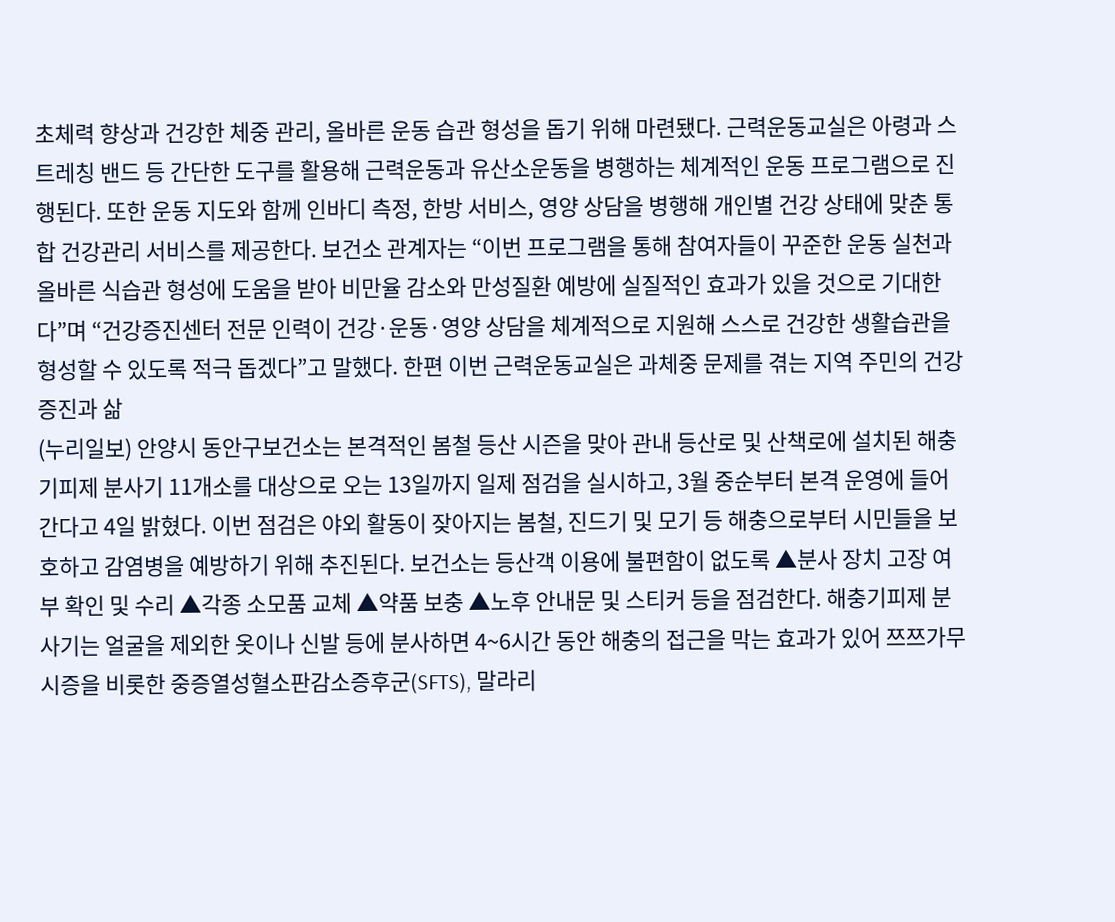초체력 향상과 건강한 체중 관리, 올바른 운동 습관 형성을 돕기 위해 마련됐다. 근력운동교실은 아령과 스트레칭 밴드 등 간단한 도구를 활용해 근력운동과 유산소운동을 병행하는 체계적인 운동 프로그램으로 진행된다. 또한 운동 지도와 함께 인바디 측정, 한방 서비스, 영양 상담을 병행해 개인별 건강 상태에 맞춘 통합 건강관리 서비스를 제공한다. 보건소 관계자는 “이번 프로그램을 통해 참여자들이 꾸준한 운동 실천과 올바른 식습관 형성에 도움을 받아 비만율 감소와 만성질환 예방에 실질적인 효과가 있을 것으로 기대한다”며 “건강증진센터 전문 인력이 건강·운동·영양 상담을 체계적으로 지원해 스스로 건강한 생활습관을 형성할 수 있도록 적극 돕겠다”고 말했다. 한편 이번 근력운동교실은 과체중 문제를 겪는 지역 주민의 건강 증진과 삶
(누리일보) 안양시 동안구보건소는 본격적인 봄철 등산 시즌을 맞아 관내 등산로 및 산책로에 설치된 해충기피제 분사기 11개소를 대상으로 오는 13일까지 일제 점검을 실시하고, 3월 중순부터 본격 운영에 들어간다고 4일 밝혔다. 이번 점검은 야외 활동이 잦아지는 봄철, 진드기 및 모기 등 해충으로부터 시민들을 보호하고 감염병을 예방하기 위해 추진된다. 보건소는 등산객 이용에 불편함이 없도록 ▲분사 장치 고장 여부 확인 및 수리 ▲각종 소모품 교체 ▲약품 보충 ▲노후 안내문 및 스티커 등을 점검한다. 해충기피제 분사기는 얼굴을 제외한 옷이나 신발 등에 분사하면 4~6시간 동안 해충의 접근을 막는 효과가 있어 쯔쯔가무시증을 비롯한 중증열성혈소판감소증후군(SFTS), 말라리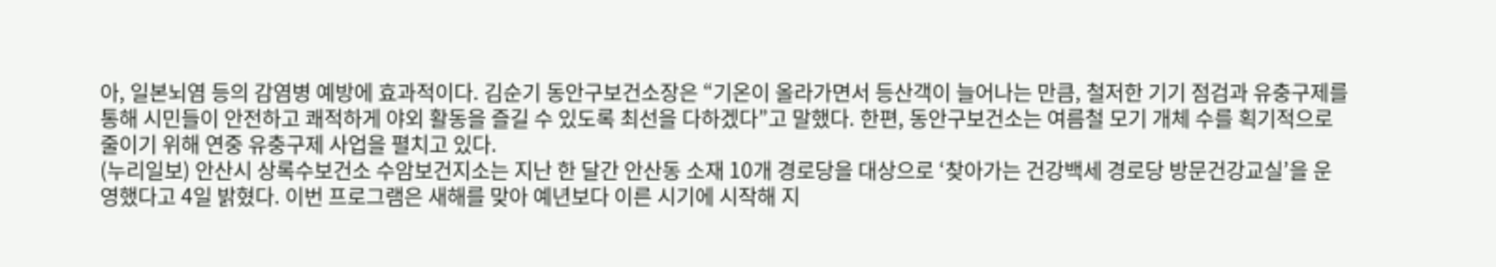아, 일본뇌염 등의 감염병 예방에 효과적이다. 김순기 동안구보건소장은 “기온이 올라가면서 등산객이 늘어나는 만큼, 철저한 기기 점검과 유충구제를 통해 시민들이 안전하고 쾌적하게 야외 활동을 즐길 수 있도록 최선을 다하겠다”고 말했다. 한편, 동안구보건소는 여름철 모기 개체 수를 획기적으로 줄이기 위해 연중 유충구제 사업을 펼치고 있다.
(누리일보) 안산시 상록수보건소 수암보건지소는 지난 한 달간 안산동 소재 10개 경로당을 대상으로 ‘찾아가는 건강백세 경로당 방문건강교실’을 운영했다고 4일 밝혔다. 이번 프로그램은 새해를 맞아 예년보다 이른 시기에 시작해 지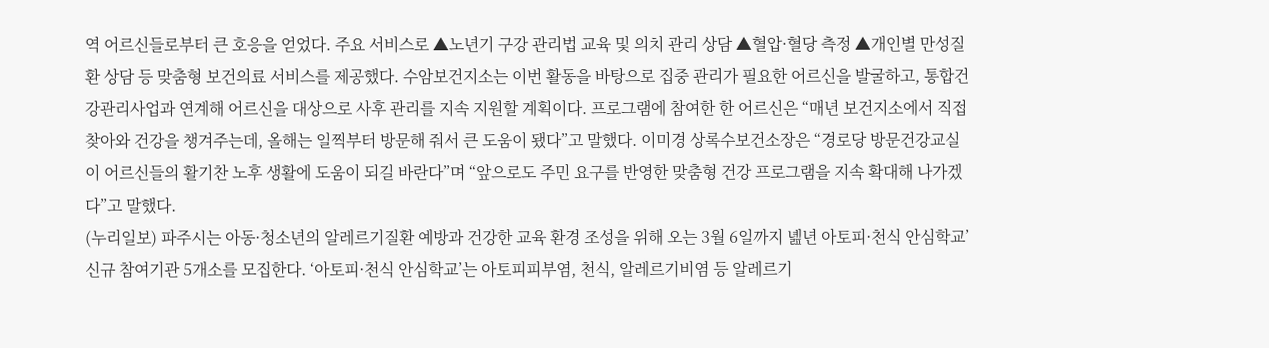역 어르신들로부터 큰 호응을 얻었다. 주요 서비스로 ▲노년기 구강 관리법 교육 및 의치 관리 상담 ▲혈압·혈당 측정 ▲개인별 만성질환 상담 등 맞춤형 보건의료 서비스를 제공했다. 수암보건지소는 이번 활동을 바탕으로 집중 관리가 필요한 어르신을 발굴하고, 통합건강관리사업과 연계해 어르신을 대상으로 사후 관리를 지속 지원할 계획이다. 프로그램에 참여한 한 어르신은 “매년 보건지소에서 직접 찾아와 건강을 챙겨주는데, 올해는 일찍부터 방문해 줘서 큰 도움이 됐다”고 말했다. 이미경 상록수보건소장은 “경로당 방문건강교실이 어르신들의 활기찬 노후 생활에 도움이 되길 바란다”며 “앞으로도 주민 요구를 반영한 맞춤형 건강 프로그램을 지속 확대해 나가겠다”고 말했다.
(누리일보) 파주시는 아동·청소년의 알레르기질환 예방과 건강한 교육 환경 조성을 위해 오는 3월 6일까지 녪년 아토피·천식 안심학교’신규 참여기관 5개소를 모집한다. ‘아토피·천식 안심학교’는 아토피피부염, 천식, 알레르기비염 등 알레르기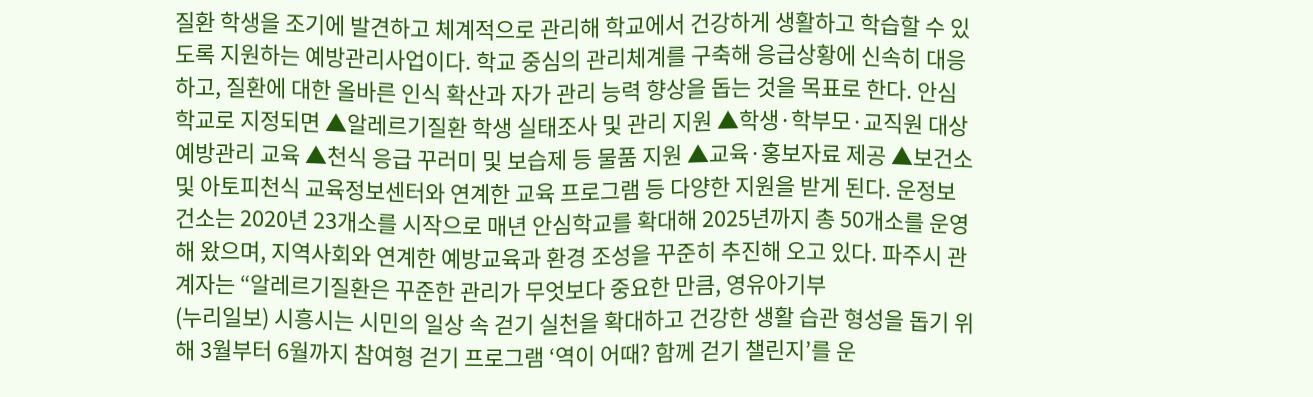질환 학생을 조기에 발견하고 체계적으로 관리해 학교에서 건강하게 생활하고 학습할 수 있도록 지원하는 예방관리사업이다. 학교 중심의 관리체계를 구축해 응급상황에 신속히 대응하고, 질환에 대한 올바른 인식 확산과 자가 관리 능력 향상을 돕는 것을 목표로 한다. 안심학교로 지정되면 ▲알레르기질환 학생 실태조사 및 관리 지원 ▲학생·학부모·교직원 대상 예방관리 교육 ▲천식 응급 꾸러미 및 보습제 등 물품 지원 ▲교육·홍보자료 제공 ▲보건소 및 아토피천식 교육정보센터와 연계한 교육 프로그램 등 다양한 지원을 받게 된다. 운정보건소는 2020년 23개소를 시작으로 매년 안심학교를 확대해 2025년까지 총 50개소를 운영해 왔으며, 지역사회와 연계한 예방교육과 환경 조성을 꾸준히 추진해 오고 있다. 파주시 관계자는 “알레르기질환은 꾸준한 관리가 무엇보다 중요한 만큼, 영유아기부
(누리일보) 시흥시는 시민의 일상 속 걷기 실천을 확대하고 건강한 생활 습관 형성을 돕기 위해 3월부터 6월까지 참여형 걷기 프로그램 ‘역이 어때? 함께 걷기 챌린지’를 운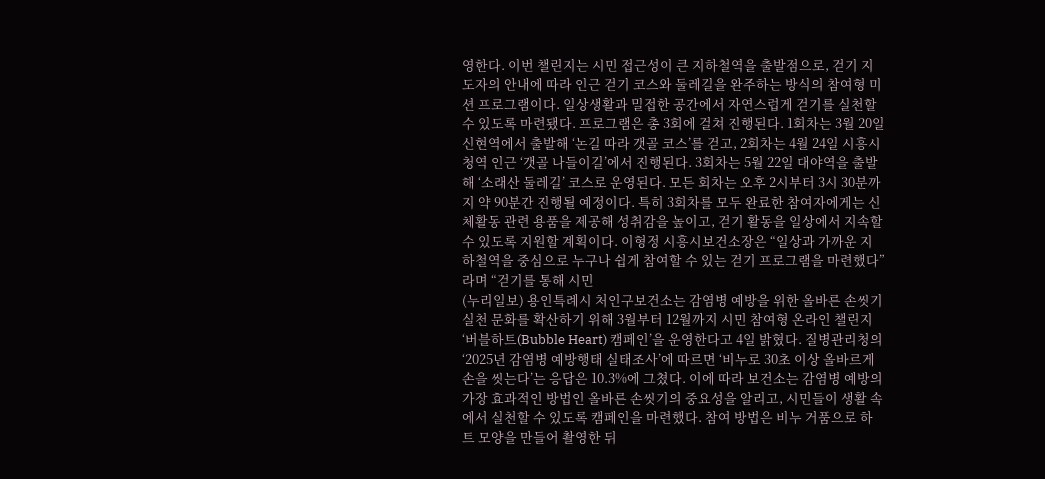영한다. 이번 챌린지는 시민 접근성이 큰 지하철역을 출발점으로, 걷기 지도자의 안내에 따라 인근 걷기 코스와 둘레길을 완주하는 방식의 참여형 미션 프로그램이다. 일상생활과 밀접한 공간에서 자연스럽게 걷기를 실천할 수 있도록 마련됐다. 프로그램은 총 3회에 걸쳐 진행된다. 1회차는 3월 20일 신현역에서 출발해 ‘논길 따라 갯골 코스’를 걷고, 2회차는 4월 24일 시흥시청역 인근 ‘갯골 나들이길’에서 진행된다. 3회차는 5월 22일 대야역을 출발해 ‘소래산 둘레길’ 코스로 운영된다. 모든 회차는 오후 2시부터 3시 30분까지 약 90분간 진행될 예정이다. 특히 3회차를 모두 완료한 참여자에게는 신체활동 관련 용품을 제공해 성취감을 높이고, 걷기 활동을 일상에서 지속할 수 있도록 지원할 계획이다. 이형정 시흥시보건소장은 “일상과 가까운 지하철역을 중심으로 누구나 쉽게 참여할 수 있는 걷기 프로그램을 마련했다”라며 “걷기를 통해 시민
(누리일보) 용인특례시 처인구보건소는 감염병 예방을 위한 올바른 손씻기 실천 문화를 확산하기 위해 3월부터 12월까지 시민 참여형 온라인 챌린지 ‘버블하트(Bubble Heart) 캠페인’을 운영한다고 4일 밝혔다. 질병관리청의 ‘2025년 감염병 예방행태 실태조사’에 따르면 ‘비누로 30초 이상 올바르게 손을 씻는다’는 응답은 10.3%에 그쳤다. 이에 따라 보건소는 감염병 예방의 가장 효과적인 방법인 올바른 손씻기의 중요성을 알리고, 시민들이 생활 속에서 실천할 수 있도록 캠페인을 마련했다. 참여 방법은 비누 거품으로 하트 모양을 만들어 촬영한 뒤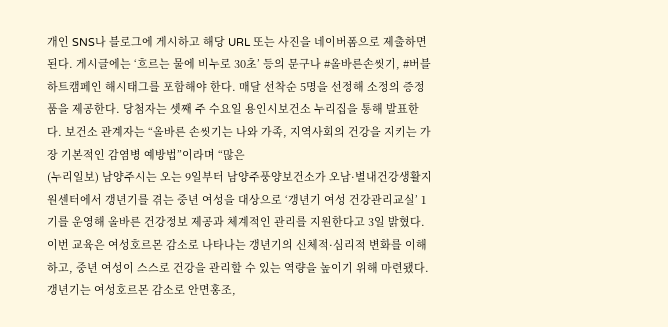개인 SNS나 블로그에 게시하고 해당 URL 또는 사진을 네이버폼으로 제출하면 된다. 게시글에는 ‘흐르는 물에 비누로 30초’ 등의 문구나 #올바른손씻기, #버블하트캠페인 해시태그를 포함해야 한다. 매달 선착순 5명을 선정해 소정의 증정품을 제공한다. 당첨자는 셋째 주 수요일 용인시보건소 누리집을 통해 발표한다. 보건소 관계자는 “올바른 손씻기는 나와 가족, 지역사회의 건강을 지키는 가장 기본적인 감염병 예방법”이라며 “많은
(누리일보) 남양주시는 오는 9일부터 남양주풍양보건소가 오남·별내건강생활지원센터에서 갱년기를 겪는 중년 여성을 대상으로 ‘갱년기 여성 건강관리교실’ 1기를 운영해 올바른 건강정보 제공과 체계적인 관리를 지원한다고 3일 밝혔다. 이번 교육은 여성호르몬 감소로 나타나는 갱년기의 신체적·심리적 변화를 이해하고, 중년 여성이 스스로 건강을 관리할 수 있는 역량을 높이기 위해 마련됐다. 갱년기는 여성호르몬 감소로 안면홍조,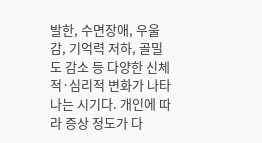발한, 수면장애, 우울감, 기억력 저하, 골밀도 감소 등 다양한 신체적·심리적 변화가 나타나는 시기다. 개인에 따라 증상 정도가 다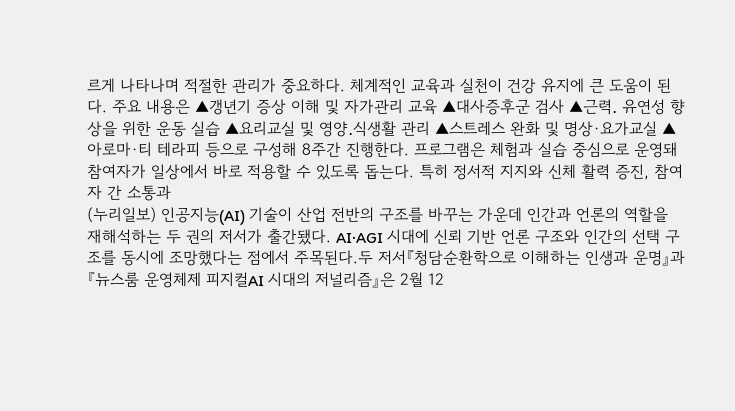르게 나타나며 적절한 관리가 중요하다. 체계적인 교육과 실천이 건강 유지에 큰 도움이 된다. 주요 내용은 ▲갱년기 증상 이해 및 자가관리 교육 ▲대사증후군 검사 ▲근력․ 유연성 향상을 위한 운동 실습 ▲요리교실 및 영양․식생활 관리 ▲스트레스 완화 및 명상·요가교실 ▲아로마·티 테라피 등으로 구성해 8주간 진행한다. 프로그램은 체험과 실습 중심으로 운영돼 참여자가 일상에서 바로 적용할 수 있도록 돕는다. 특히 정서적 지지와 신체 활력 증진, 참여자 간 소통과
(누리일보) 인공지능(AI) 기술이 산업 전반의 구조를 바꾸는 가운데 인간과 언론의 역할을 재해석하는 두 권의 저서가 출간됐다. AI·AGI 시대에 신뢰 기반 언론 구조와 인간의 선택 구조를 동시에 조망했다는 점에서 주목된다.두 저서『청담순환학으로 이해하는 인생과 운명』과 『뉴스룸 운영체제 피지컬AI 시대의 저널리즘』은 2월 12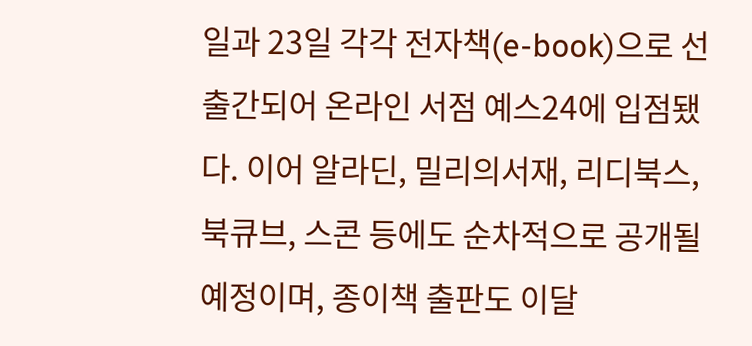일과 23일 각각 전자책(e-book)으로 선출간되어 온라인 서점 예스24에 입점됐다. 이어 알라딘, 밀리의서재, 리디북스, 북큐브, 스콘 등에도 순차적으로 공개될 예정이며, 종이책 출판도 이달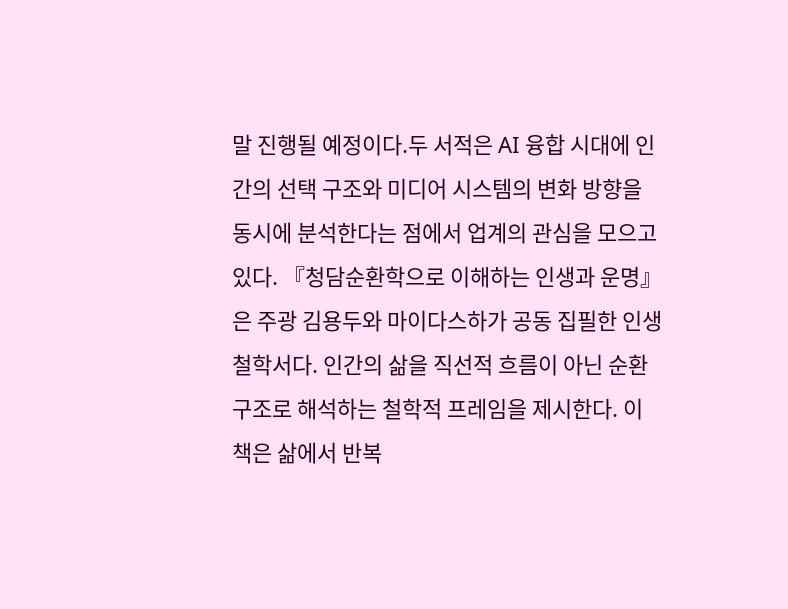말 진행될 예정이다.두 서적은 AI 융합 시대에 인간의 선택 구조와 미디어 시스템의 변화 방향을 동시에 분석한다는 점에서 업계의 관심을 모으고 있다. 『청담순환학으로 이해하는 인생과 운명』은 주광 김용두와 마이다스하가 공동 집필한 인생 철학서다. 인간의 삶을 직선적 흐름이 아닌 순환 구조로 해석하는 철학적 프레임을 제시한다. 이 책은 삶에서 반복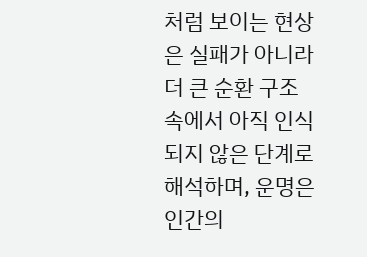처럼 보이는 현상은 실패가 아니라 더 큰 순환 구조 속에서 아직 인식되지 않은 단계로 해석하며, 운명은 인간의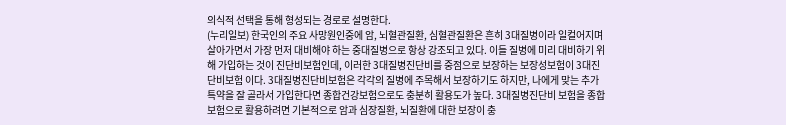의식적 선택을 통해 형성되는 경로로 설명한다.
(누리일보) 한국인의 주요 사망원인중에 암, 뇌혈관질환, 심혈관질환은 흔히 3대질병이라 일컬어지며 살아가면서 가장 먼저 대비해야 하는 중대질병으로 항상 강조되고 있다. 이들 질병에 미리 대비하기 위해 가입하는 것이 진단비보험인데, 이러한 3대질병진단비를 중점으로 보장하는 보장성보험이 3대진단비보험 이다. 3대질병진단비보험은 각각의 질병에 주목해서 보장하기도 하지만, 나에게 맞는 추가 특약을 잘 골라서 가입한다면 종합건강보험으로도 충분히 활용도가 높다. 3대질병진단비 보험을 종합보험으로 활용하려면 기본적으로 암과 심장질환, 뇌질환에 대한 보장이 충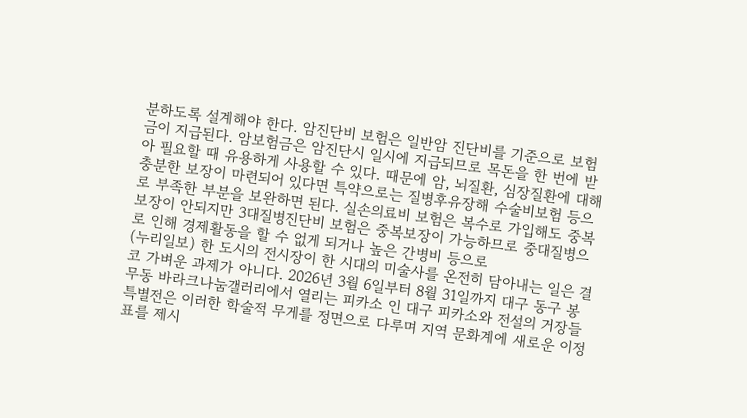분하도록 설계해야 한다. 암진단비 보험은 일반암 진단비를 기준으로 보험금이 지급된다. 암보험금은 암진단시 일시에 지급되므로 목돈을 한 번에 받아 필요할 때 유용하게 사용할 수 있다. 때문에 암, 뇌질환, 심장질환에 대해 충분한 보장이 마련되어 있다면 특약으로는 질병후유장해 수술비보험 등으로 부족한 부분을 보완하면 된다. 실손의료비 보험은 복수로 가입해도 중복보장이 안되지만 3대질병진단비 보험은 중복보장이 가능하므로 중대질병으로 인해 경제활동을 할 수 없게 되거나 높은 간병비 등으로
(누리일보) 한 도시의 전시장이 한 시대의 미술사를 온전히 담아내는 일은 결코 가벼운 과제가 아니다. 2026년 3월 6일부터 8월 31일까지 대구 동구 봉무동 바라크나눔갤러리에서 열리는 피카소 인 대구 피카소와 전설의 거장들 특별전은 이러한 학술적 무게를 정면으로 다루며 지역 문화계에 새로운 이정표를 제시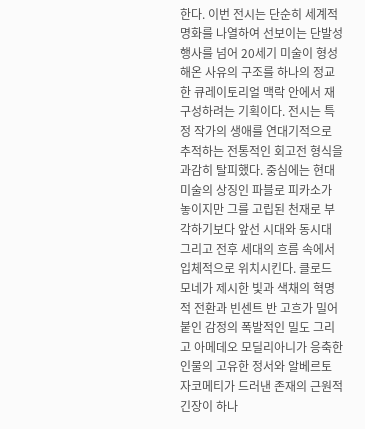한다. 이번 전시는 단순히 세계적 명화를 나열하여 선보이는 단발성 행사를 넘어 20세기 미술이 형성해온 사유의 구조를 하나의 정교한 큐레이토리얼 맥락 안에서 재구성하려는 기획이다. 전시는 특정 작가의 생애를 연대기적으로 추적하는 전통적인 회고전 형식을 과감히 탈피했다. 중심에는 현대 미술의 상징인 파블로 피카소가 놓이지만 그를 고립된 천재로 부각하기보다 앞선 시대와 동시대 그리고 전후 세대의 흐름 속에서 입체적으로 위치시킨다. 클로드 모네가 제시한 빛과 색채의 혁명적 전환과 빈센트 반 고흐가 밀어붙인 감정의 폭발적인 밀도 그리고 아메데오 모딜리아니가 응축한 인물의 고유한 정서와 알베르토 자코메티가 드러낸 존재의 근원적 긴장이 하나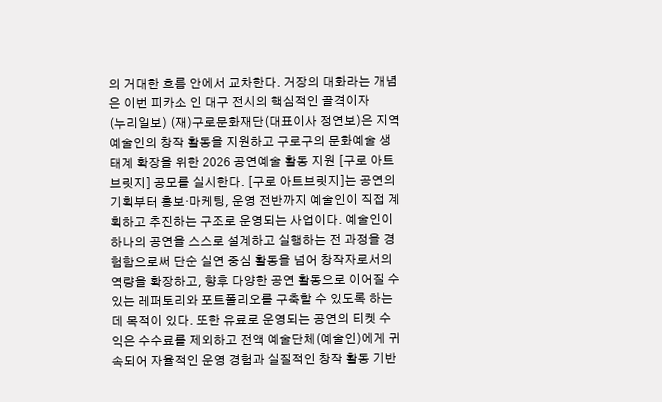의 거대한 흐름 안에서 교차한다. 거장의 대화라는 개념은 이번 피카소 인 대구 전시의 핵심적인 골격이자
(누리일보) (재)구로문화재단(대표이사 정연보)은 지역 예술인의 창작 활동을 지원하고 구로구의 문화예술 생태계 확장을 위한 2026 공연예술 활동 지원 [구로 아트브릿지] 공모를 실시한다. [구로 아트브릿지]는 공연의 기획부터 홍보·마케팅, 운영 전반까지 예술인이 직접 계획하고 추진하는 구조로 운영되는 사업이다. 예술인이 하나의 공연을 스스로 설계하고 실행하는 전 과정을 경험함으로써 단순 실연 중심 활동을 넘어 창작자로서의 역량을 확장하고, 향후 다양한 공연 활동으로 이어질 수 있는 레퍼토리와 포트폴리오를 구축할 수 있도록 하는 데 목적이 있다. 또한 유료로 운영되는 공연의 티켓 수익은 수수료를 제외하고 전액 예술단체(예술인)에게 귀속되어 자율적인 운영 경험과 실질적인 창작 활동 기반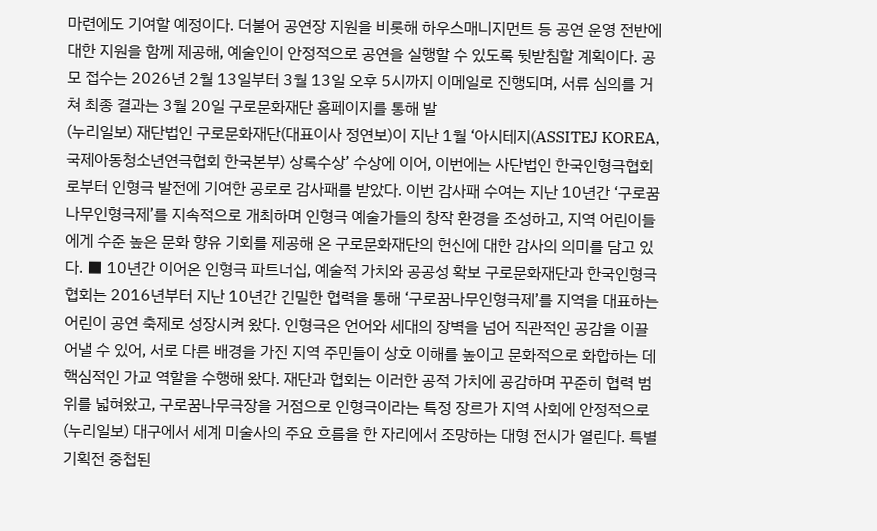마련에도 기여할 예정이다. 더불어 공연장 지원을 비롯해 하우스매니지먼트 등 공연 운영 전반에 대한 지원을 함께 제공해, 예술인이 안정적으로 공연을 실행할 수 있도록 뒷받침할 계획이다. 공모 접수는 2026년 2월 13일부터 3월 13일 오후 5시까지 이메일로 진행되며, 서류 심의를 거쳐 최종 결과는 3월 20일 구로문화재단 홈페이지를 통해 발
(누리일보) 재단법인 구로문화재단(대표이사 정연보)이 지난 1월 ‘아시테지(ASSITEJ KOREA, 국제아동청소년연극협회 한국본부) 상록수상’ 수상에 이어, 이번에는 사단법인 한국인형극협회로부터 인형극 발전에 기여한 공로로 감사패를 받았다. 이번 감사패 수여는 지난 10년간 ‘구로꿈나무인형극제’를 지속적으로 개최하며 인형극 예술가들의 창작 환경을 조성하고, 지역 어린이들에게 수준 높은 문화 향유 기회를 제공해 온 구로문화재단의 헌신에 대한 감사의 의미를 담고 있다. ■ 10년간 이어온 인형극 파트너십, 예술적 가치와 공공성 확보 구로문화재단과 한국인형극협회는 2016년부터 지난 10년간 긴밀한 협력을 통해 ‘구로꿈나무인형극제’를 지역을 대표하는 어린이 공연 축제로 성장시켜 왔다. 인형극은 언어와 세대의 장벽을 넘어 직관적인 공감을 이끌어낼 수 있어, 서로 다른 배경을 가진 지역 주민들이 상호 이해를 높이고 문화적으로 화합하는 데 핵심적인 가교 역할을 수행해 왔다. 재단과 협회는 이러한 공적 가치에 공감하며 꾸준히 협력 범위를 넓혀왔고, 구로꿈나무극장을 거점으로 인형극이라는 특정 장르가 지역 사회에 안정적으로
(누리일보) 대구에서 세계 미술사의 주요 흐름을 한 자리에서 조망하는 대형 전시가 열린다. 특별 기획전 중첩된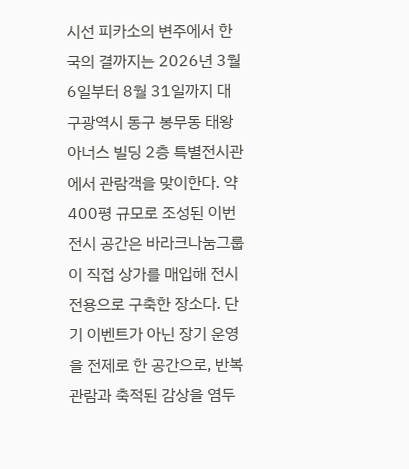시선 피카소의 변주에서 한국의 결까지는 2026년 3월 6일부터 8월 31일까지 대구광역시 동구 봉무동 태왕아너스 빌딩 2층 특별전시관에서 관람객을 맞이한다. 약 400평 규모로 조성된 이번 전시 공간은 바라크나눔그룹이 직접 상가를 매입해 전시 전용으로 구축한 장소다. 단기 이벤트가 아닌 장기 운영을 전제로 한 공간으로, 반복 관람과 축적된 감상을 염두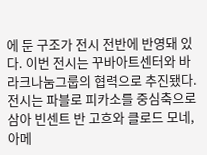에 둔 구조가 전시 전반에 반영돼 있다. 이번 전시는 꾸바아트센터와 바라크나눔그룹의 협력으로 추진됐다. 전시는 파블로 피카소를 중심축으로 삼아 빈센트 반 고흐와 클로드 모네, 아메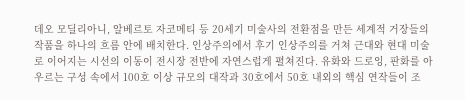데오 모딜리아니, 알베르토 자코메티 등 20세기 미술사의 전환점을 만든 세계적 거장들의 작품을 하나의 흐름 안에 배치한다. 인상주의에서 후기 인상주의를 거쳐 근대와 현대 미술로 이어지는 시선의 이동이 전시장 전반에 자연스럽게 펼쳐진다. 유화와 드로잉, 판화를 아우르는 구성 속에서 100호 이상 규모의 대작과 30호에서 50호 내외의 핵심 연작들이 조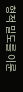형적 밀도를 이룬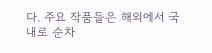다. 주요 작품들은 해외에서 국내로 순차